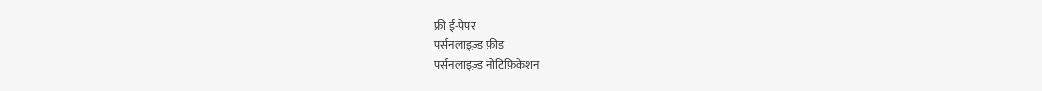फ्री ई-पेपर
पर्सनलाइज़्ड फ़ीड
पर्सनलाइज़्ड नोटिफ़िकेशन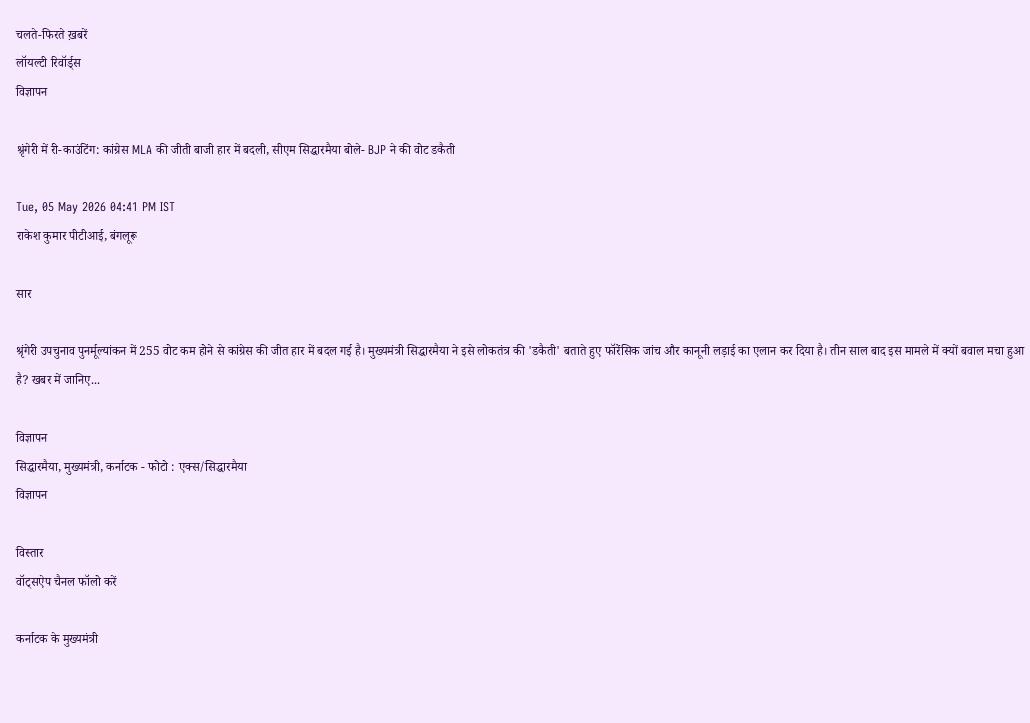चलते-फिरते ख़बरें
लॉयल्टी रिवॉर्ड्स
विज्ञापन

श्रृंगेरी में री-काउंटिंग: कांग्रेस MLA की जीती बाजी हार में बदली, सीएम सिद्धारमैया बोले- BJP ने की वोट डकैती

Tue, 05 May 2026 04:41 PM IST
राकेश कुमार पीटीआई, बंगलूरू

सार

श्रृंगेरी उपचुनाव पुनर्मूल्यांकन में 255 वोट कम होने से कांग्रेस की जीत हार में बदल गई है। मुख्यमंत्री सिद्धारमैया ने इसे लोकतंत्र की 'डकैती' बताते हुए फॉरेंसिक जांच और कानूनी लड़ाई का एलान कर दिया है। तीन साल बाद इस मामले में क्यों बवाल मचा हुआ है? खबर में जानिए...

विज्ञापन
सिद्धारमैया, मुख्यमंत्री, कर्नाटक - फोटो : एक्स/सिद्धारमैया
विज्ञापन

विस्तार
वॉट्सऐप चैनल फॉलो करें

कर्नाटक के मुख्यमंत्री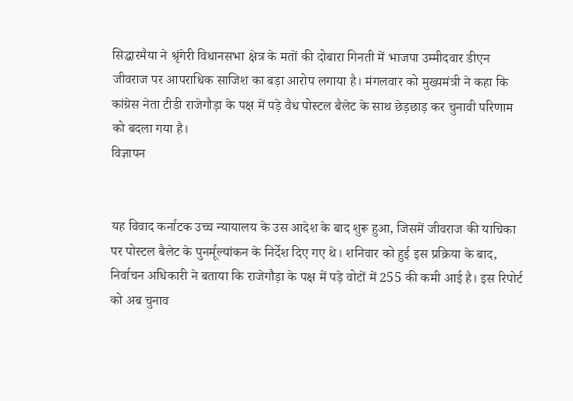सिद्धारमैया ने श्रृंगेरी विधानसभा क्षेत्र के मतों की दोबारा गिनती में भाजपा उम्मीदवार डीएन जीवराज पर आपराधिक साजिश का बड़ा आरोप लगाया है। मंगलवार को मुख्यमंत्री ने कहा कि कांग्रेस नेता टीडी राजेगौड़ा के पक्ष में पड़े वैध पोस्टल बैलेट के साथ छेड़छाड़ कर चुनावी परिणाम को बदला गया है।
विज्ञापन


यह विवाद कर्नाटक उच्च न्यायालय के उस आदेश के बाद शुरू हुआ, जिसमें जीवराज की याचिका पर पोस्टल बैलेट के पुनर्मूल्यांकन के निर्देश दिए गए थे। शनिवार को हुई इस प्रक्रिया के बाद, निर्वाचन अधिकारी ने बताया कि राजेगौड़ा के पक्ष में पड़े वोटों में 255 की कमी आई है। इस रिपोर्ट को अब चुनाव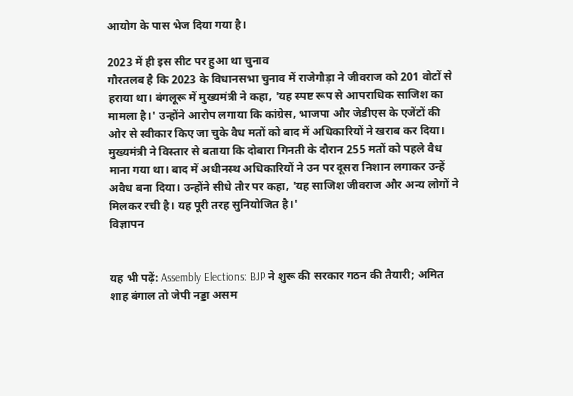आयोग के पास भेज दिया गया है।

2023 में ही इस सीट पर हुआ था चुनाव
गौरतलब है कि 2023 के विधानसभा चुनाव में राजेगौड़ा ने जीवराज को 201 वोटों से हराया था। बंगलूरू में मुख्यमंत्री ने कहा, 'यह स्पष्ट रूप से आपराधिक साजिश का मामला है।' उन्होंने आरोप लगाया कि कांग्रेस, भाजपा और जेडीएस के एजेंटों की ओर से स्वीकार किए जा चुके वैध मतों को बाद में अधिकारियों ने खराब कर दिया। मुख्यमंत्री ने विस्तार से बताया कि दोबारा गिनती के दौरान 255 मतों को पहले वैध माना गया था। बाद में अधीनस्थ अधिकारियों ने उन पर दूसरा निशान लगाकर उन्हें अवैध बना दिया। उन्होंने सीधे तौर पर कहा, 'यह साजिश जीवराज और अन्य लोगों ने मिलकर रची है। यह पूरी तरह सुनियोजित है।'
विज्ञापन


यह भी पढ़ें: Assembly Elections: BJP ने शुरू की सरकार गठन की तैयारी; अमित शाह बंगाल तो जेपी नड्डा असम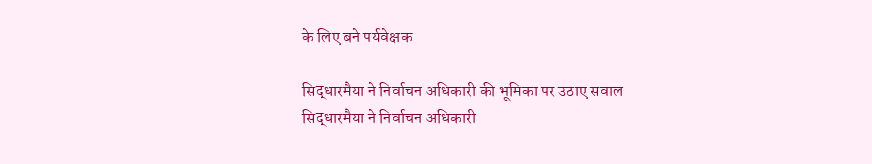के लिए बने पर्यवेक्षक

सिद्धारमैया ने निर्वाचन अधिकारी की भूमिका पर उठाए सवाल
सिद्धारमैया ने निर्वाचन अधिकारी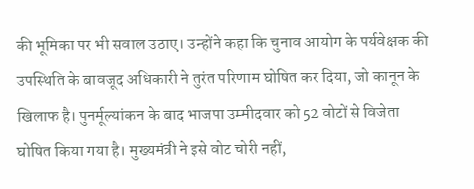की भूमिका पर भी सवाल उठाए। उन्होंने कहा कि चुनाव आयोग के पर्यवेक्षक की उपस्थिति के बावजूद अधिकारी ने तुरंत परिणाम घोषित कर दिया, जो कानून के खिलाफ है। पुनर्मूल्यांकन के बाद भाजपा उम्मीदवार को 52 वोटों से विजेता घोषित किया गया है। मुख्यमंत्री ने इसे वोट चोरी नहीं,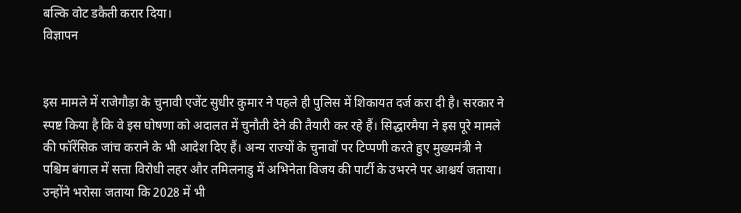बल्कि वोट डकैती करार दिया।
विज्ञापन


इस मामले में राजेगौड़ा के चुनावी एजेंट सुधीर कुमार ने पहले ही पुलिस में शिकायत दर्ज करा दी है। सरकार ने स्पष्ट किया है कि वे इस घोषणा को अदालत में चुनौती देने की तैयारी कर रहे हैं। सिद्धारमैया ने इस पूरे मामले की फॉरेंसिक जांच कराने के भी आदेश दिए हैं। अन्य राज्यों के चुनावों पर टिप्पणी करते हुए मुख्यमंत्री ने पश्चिम बंगाल में सत्ता विरोधी लहर और तमिलनाडु में अभिनेता विजय की पार्टी के उभरने पर आश्चर्य जताया। उन्होंने भरोसा जताया कि 2028 में भी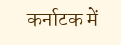कर्नाटक में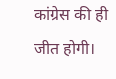कांग्रेस की ही जीत होगी।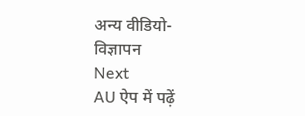अन्य वीडियो-
विज्ञापन
Next
AU ऐप में पढ़ें